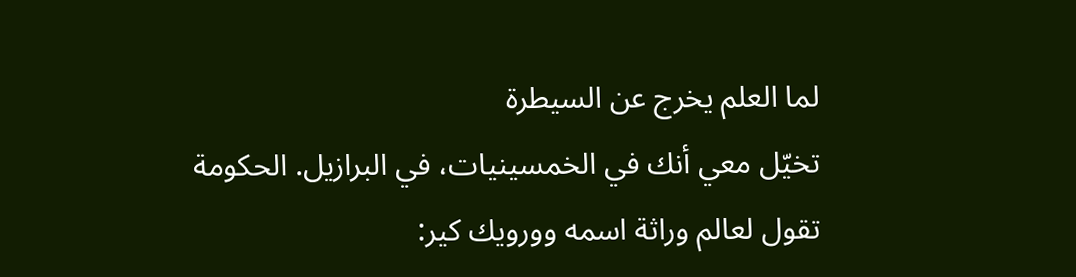لما العلم يخرج عن السيطرة
تخيّل معي أنك في الخمسينيات، في البرازيل. الحكومة تقول لعالم وراثة اسمه وورويك كير: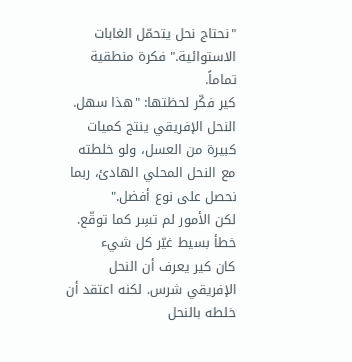"نحتاج نحل يتحمّل الغابات الاستوائية." فكرة منطقية تماماً.
كير فكّر لحظتها: "هذا سهل. النحل الإفريقي ينتج كميات كبيرة من العسل، ولو خلطته مع النحل المحلي الهادئ، ربما نحصل على نوع أفضل."
لكن الأمور لم تسِر كما توقّع.
خطأ بسيط غيّر كل شيء
كان كير يعرف أن النحل الإفريقي شرس. لكنه اعتقد أن خلطه بالنحل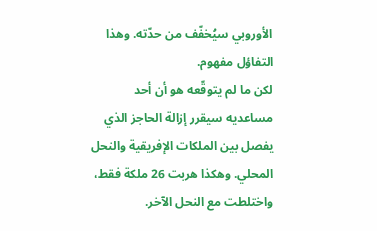الأوروبي سيُخفّف من حدّته. وهذا التفاؤل مفهوم.
لكن ما لم يتوقّعه هو أن أحد مساعديه سيقرر إزالة الحاجز الذي يفصل بين الملكات الإفريقية والنحل المحلي. وهكذا هربت 26 ملكة فقط، واختلطت مع النحل الآخر.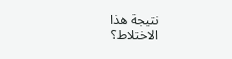نتيجة هذا الاختلاط؟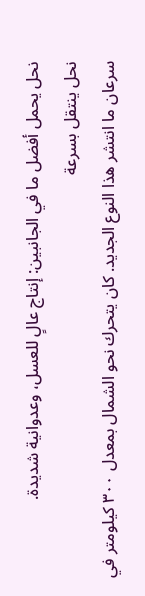نحل يحمل أفضل ما في الجانبين: إنتاج عالٍ للعسل، وعدوانية شديدة.
نحل ينتقل بسرعة
سرعان ما انتشر هذا النوع الجديد. كان يتحرك نحو الشمال بمعدل ٣٠٠ كيلومتر في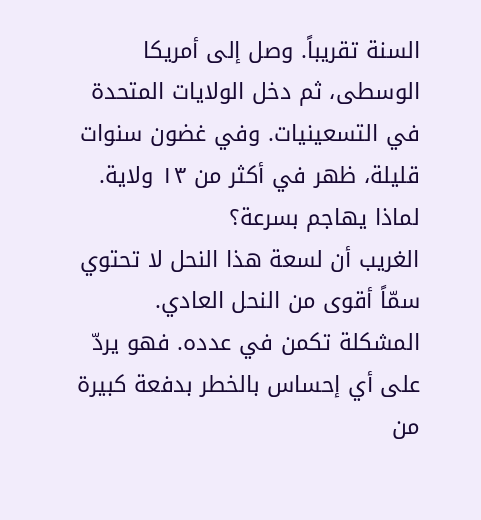السنة تقريباً. وصل إلى أمريكا الوسطى، ثم دخل الولايات المتحدة في التسعينيات. وفي غضون سنوات قليلة، ظهر في أكثر من ١٣ ولاية.
لماذا يهاجم بسرعة؟
الغريب أن لسعة هذا النحل لا تحتوي سمّاً أقوى من النحل العادي. المشكلة تكمن في عدده. فهو يردّ على أي إحساس بالخطر بدفعة كبيرة من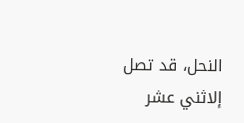النحل، قد تصل إلاثني عشر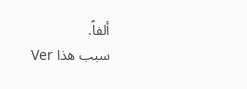ألفاً.
سبب هذا Ver